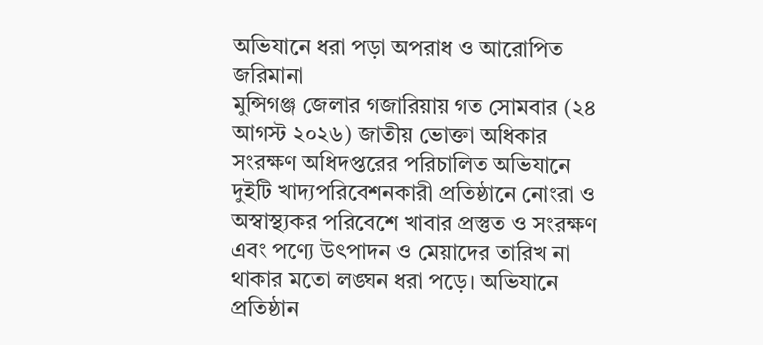অভিযানে ধরা পড়া অপরাধ ও আরোপিত জরিমানা
মুন্সিগঞ্জ জেলার গজারিয়ায় গত সোমবার (২৪ আগস্ট ২০২৬) জাতীয় ভোক্তা অধিকার সংরক্ষণ অধিদপ্তরের পরিচালিত অভিযানে দুইটি খাদ্যপরিবেশনকারী প্রতিষ্ঠানে নোংরা ও অস্বাস্থ্যকর পরিবেশে খাবার প্রস্তুত ও সংরক্ষণ এবং পণ্যে উৎপাদন ও মেয়াদের তারিখ না থাকার মতো লঙ্ঘন ধরা পড়ে। অভিযানে প্রতিষ্ঠান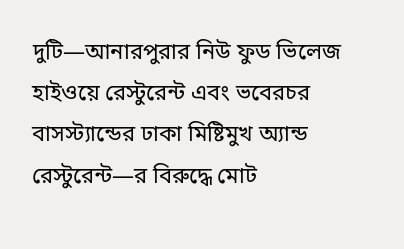দুটি—আনারপুরার নিউ ফুড ভিলেজ হাইওয়ে রেস্টুরেন্ট এবং ভবেরচর বাসস্ট্যান্ডের ঢাকা মিষ্টিমুখ অ্যান্ড রেস্টুরেন্ট—র বিরুদ্ধে মোট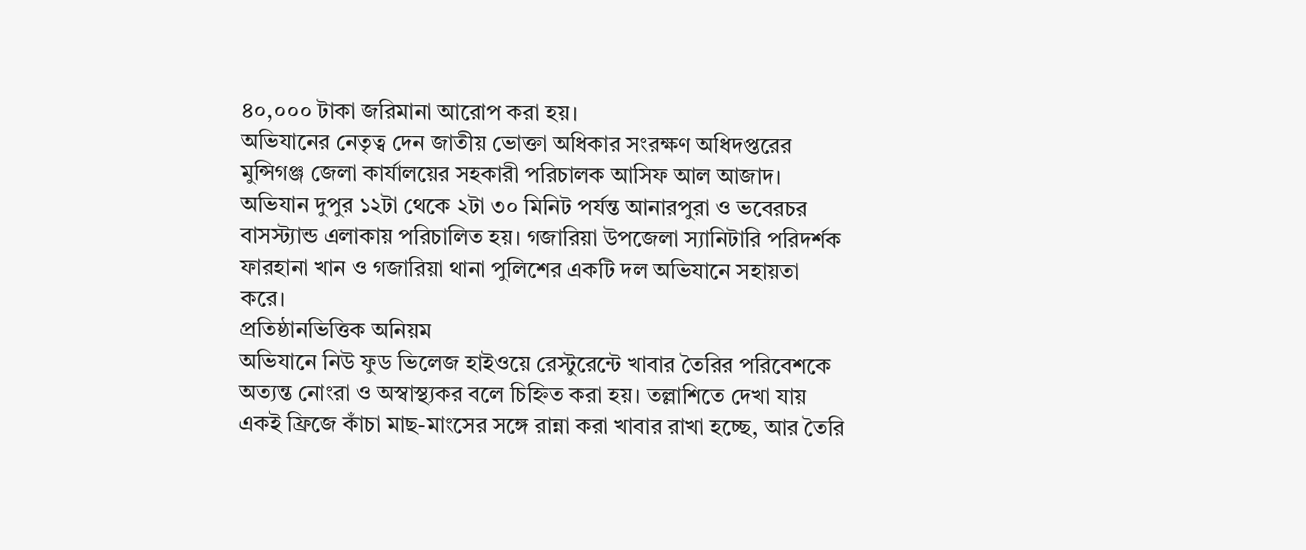৪০,০০০ টাকা জরিমানা আরোপ করা হয়।
অভিযানের নেতৃত্ব দেন জাতীয় ভোক্তা অধিকার সংরক্ষণ অধিদপ্তরের মুন্সিগঞ্জ জেলা কার্যালয়ের সহকারী পরিচালক আসিফ আল আজাদ। অভিযান দুপুর ১২টা থেকে ২টা ৩০ মিনিট পর্যন্ত আনারপুরা ও ভবেরচর বাসস্ট্যান্ড এলাকায় পরিচালিত হয়। গজারিয়া উপজেলা স্যানিটারি পরিদর্শক ফারহানা খান ও গজারিয়া থানা পুলিশের একটি দল অভিযানে সহায়তা করে।
প্রতিষ্ঠানভিত্তিক অনিয়ম
অভিযানে নিউ ফুড ভিলেজ হাইওয়ে রেস্টুরেন্টে খাবার তৈরির পরিবেশকে অত্যন্ত নোংরা ও অস্বাস্থ্যকর বলে চিহ্নিত করা হয়। তল্লাশিতে দেখা যায় একই ফ্রিজে কাঁচা মাছ-মাংসের সঙ্গে রান্না করা খাবার রাখা হচ্ছে, আর তৈরি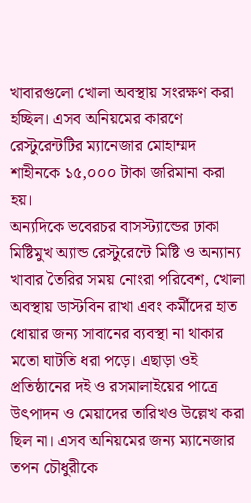খাবারগুলো খোলা অবস্থায় সংরক্ষণ করা হচ্ছিল। এসব অনিয়মের কারণে রেস্টুরেন্টটির ম্যানেজার মোহাম্মদ শাহীনকে ১৫,০০০ টাকা জরিমানা করা হয়।
অন্যদিকে ভবেরচর বাসস্ট্যান্ডের ঢাকা মিষ্টিমুখ অ্যান্ড রেস্টুরেন্টে মিষ্টি ও অন্যান্য খাবার তৈরির সময় নোংরা পরিবেশ, খোলা অবস্থায় ডাস্টবিন রাখা এবং কর্মীদের হাত ধোয়ার জন্য সাবানের ব্যবস্থা না থাকার মতো ঘাটতি ধরা পড়ে। এছাড়া ওই প্রতিষ্ঠানের দই ও রসমালাইয়ের পাত্রে উৎপাদন ও মেয়াদের তারিখও উল্লেখ করা ছিল না। এসব অনিয়মের জন্য ম্যানেজার তপন চৌধুরীকে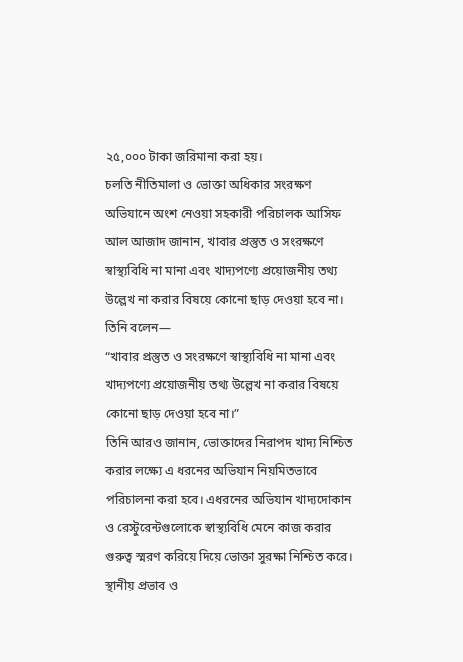২৫,০০০ টাকা জরিমানা করা হয়।
চলতি নীতিমালা ও ভোক্তা অধিকার সংরক্ষণ
অভিযানে অংশ নেওয়া সহকারী পরিচালক আসিফ আল আজাদ জানান, খাবার প্রস্তুত ও সংরক্ষণে স্বাস্থ্যবিধি না মানা এবং খাদ্যপণ্যে প্রয়োজনীয় তথ্য উল্লেখ না করার বিষয়ে কোনো ছাড় দেওয়া হবে না। তিনি বলেন—
“খাবার প্রস্তুত ও সংরক্ষণে স্বাস্থ্যবিধি না মানা এবং খাদ্যপণ্যে প্রয়োজনীয় তথ্য উল্লেখ না করার বিষয়ে কোনো ছাড় দেওয়া হবে না।”
তিনি আরও জানান, ভোক্তাদের নিরাপদ খাদ্য নিশ্চিত করার লক্ষ্যে এ ধরনের অভিযান নিয়মিতভাবে পরিচালনা করা হবে। এধরনের অভিযান খাদ্যদোকান ও রেস্টুরেন্টগুলোকে স্বাস্থ্যবিধি মেনে কাজ করার গুরুত্ব স্মরণ করিয়ে দিয়ে ভোক্তা সুরক্ষা নিশ্চিত করে।
স্থানীয় প্রভাব ও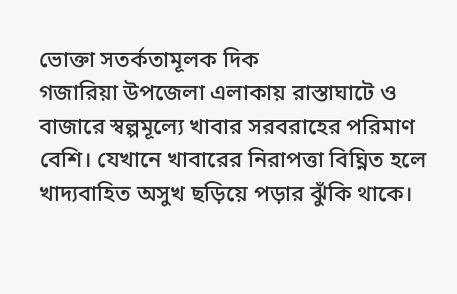ভোক্তা সতর্কতামূলক দিক
গজারিয়া উপজেলা এলাকায় রাস্তাঘাটে ও বাজারে স্বল্পমূল্যে খাবার সরবরাহের পরিমাণ বেশি। যেখানে খাবারের নিরাপত্তা বিঘ্নিত হলে খাদ্যবাহিত অসুখ ছড়িয়ে পড়ার ঝুঁকি থাকে।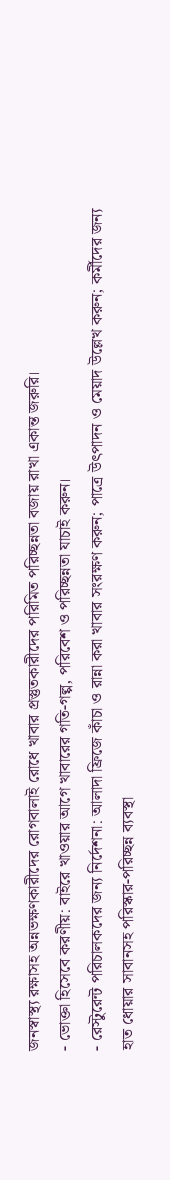জনস্বাস্থ্য রক্ষাসহ অন্নভক্ষণকারীদের রোগবালাই রোধে খাবার প্রস্তুতকারীদের পরিমিত পরিচ্ছন্নতা বজায় রাখা একান্ত জরুরি।
- ভোক্তা হিসেবে করণীয়: বাইরে খাওয়ার আগে খাবারের গতি-গল্প, পরিবেশ ও পরিচ্ছন্নতা যাচাই করুন।
- রেস্টুরেন্ট পরিচালকদের জন্য নির্দেশনা: আলাদা ফ্রিজে কাঁচা ও রান্না করা খাবার সংরক্ষণ করুন; পাত্রে উৎপাদন ও মেয়াদ উল্লেখ করুন; কর্মীদের জন্য হাত ধোয়ার সাবানসহ পরিস্কার-পরিচ্ছন্ন ব্যবস্থা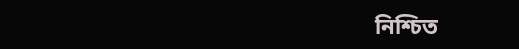নিশ্চিত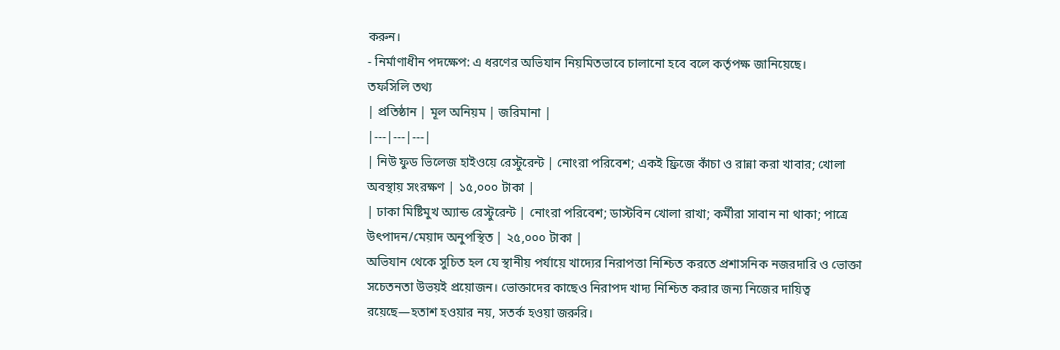করুন।
- নির্মাণাধীন পদক্ষেপ: এ ধরণের অভিযান নিয়মিতভাবে চালানো হবে বলে কর্তৃপক্ষ জানিয়েছে।
তফসিলি তথ্য
| প্রতিষ্ঠান | মূল অনিয়ম | জরিমানা |
|---|---|---|
| নিউ ফুড ভিলেজ হাইওয়ে রেস্টুরেন্ট | নোংরা পরিবেশ; একই ফ্রিজে কাঁচা ও রান্না করা খাবার; খোলা অবস্থায় সংরক্ষণ | ১৫,০০০ টাকা |
| ঢাকা মিষ্টিমুখ অ্যান্ড রেস্টুরেন্ট | নোংরা পরিবেশ; ডাস্টবিন খোলা রাখা; কর্মীরা সাবান না থাকা; পাত্রে উৎপাদন/মেয়াদ অনুপস্থিত | ২৫,০০০ টাকা |
অভিযান থেকে সুচিত হল যে স্থানীয় পর্যায়ে খাদ্যের নিরাপত্তা নিশ্চিত করতে প্রশাসনিক নজরদারি ও ভোক্তা সচেতনতা উভয়ই প্রয়োজন। ভোক্তাদের কাছেও নিরাপদ খাদ্য নিশ্চিত করার জন্য নিজের দায়িত্ব রয়েছে—হতাশ হওয়ার নয়, সতর্ক হওয়া জরুরি।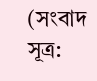(সংবাদ সূত্র: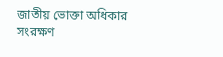জাতীয় ভোক্তা অধিকার সংরক্ষণ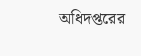অধিদপ্তরের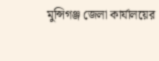মুন্সিগঞ্জ জেলা কার্যালয়ের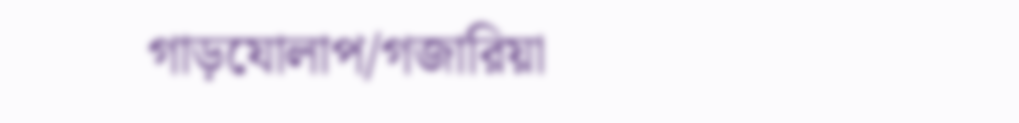গাড়যোলাপ/গজারিয়া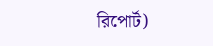রিপোর্ট)